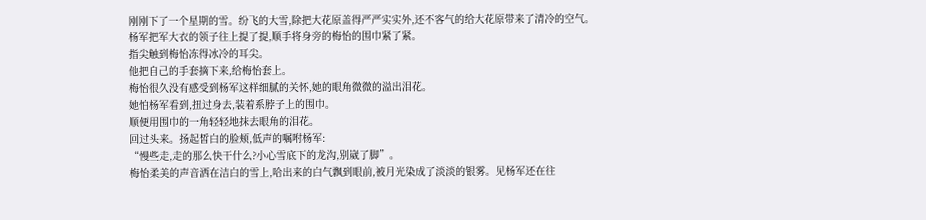刚刚下了一个星期的雪。纷飞的大雪,除把大花原盖得严严实实外,还不客气的给大花原带来了清冷的空气。
杨军把军大衣的领子往上提了提,顺手将身旁的梅怡的围巾紧了紧。
指尖触到梅怡冻得冰冷的耳尖。
他把自己的手套摘下来,给梅怡套上。
梅怡很久没有感受到杨军这样细腻的关怀,她的眼角微微的溢出泪花。
她怕杨军看到,扭过身去,装着系脖子上的围巾。
顺便用围巾的一角轻轻地抹去眼角的泪花。
回过头来。扬起皙白的脸颊,低声的嘱咐杨军:
“慢些走,走的那么快干什么?小心雪底下的龙沟,别崴了脚”。
梅怡柔美的声音洒在洁白的雪上,哈出来的白气飘到眼前,被月光染成了淡淡的银雾。见杨军还在往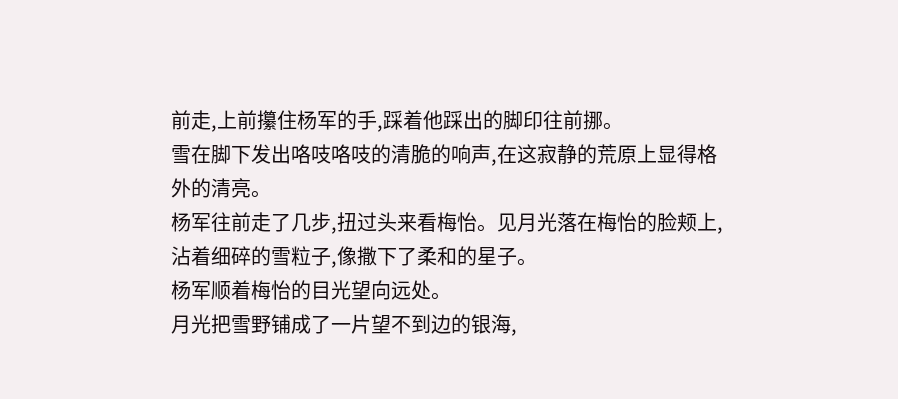前走,上前攥住杨军的手,踩着他踩出的脚印往前挪。
雪在脚下发出咯吱咯吱的清脆的响声,在这寂静的荒原上显得格外的清亮。
杨军往前走了几步,扭过头来看梅怡。见月光落在梅怡的脸颊上,沾着细碎的雪粒子,像撒下了柔和的星子。
杨军顺着梅怡的目光望向远处。
月光把雪野铺成了一片望不到边的银海,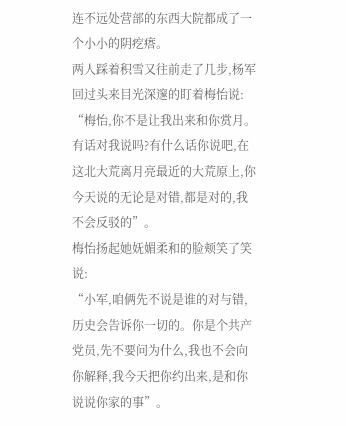连不远处营部的东西大院都成了一个小小的阴疙瘩。
两人踩着积雪又往前走了几步,杨军回过头来目光深邃的盯着梅怡说:
“梅怡,你不是让我出来和你赏月。有话对我说吗?有什么话你说吧,在这北大荒离月亮最近的大荒原上,你今天说的无论是对错,都是对的,我不会反驳的”。
梅怡扬起她妩媚柔和的脸颊笑了笑说:
“小军,咱俩先不说是谁的对与错,历史会告诉你一切的。你是个共产党员,先不要问为什么,我也不会向你解释,我今天把你约出来,是和你说说你家的事”。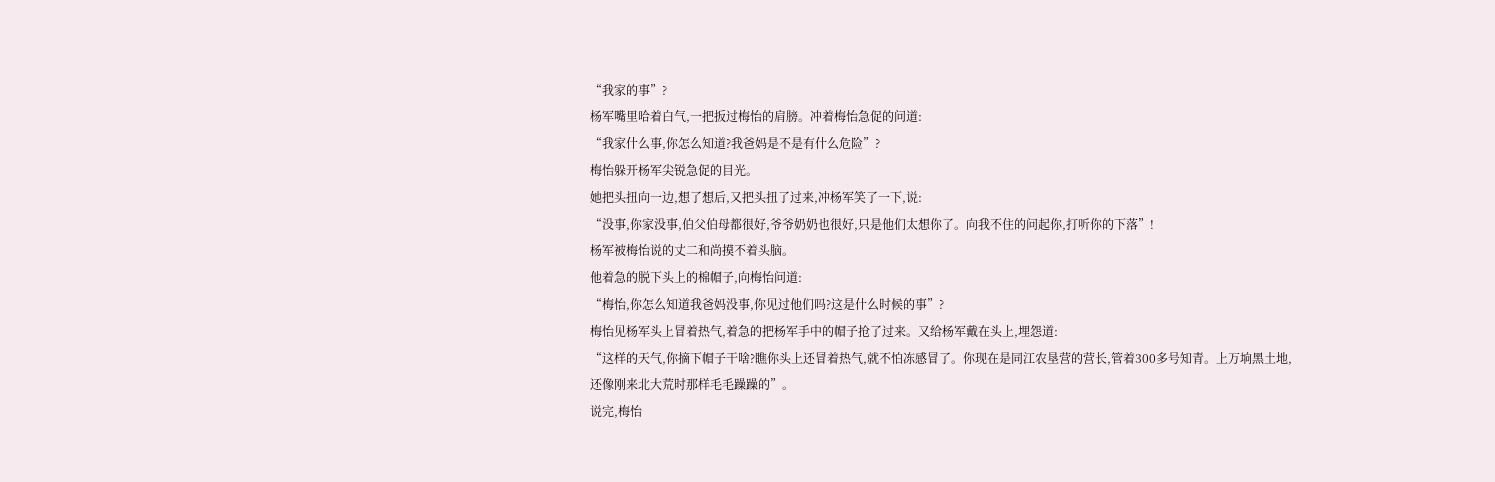“我家的事”?
杨军嘴里哈着白气,一把扳过梅怡的肩膀。冲着梅怡急促的问道:
“我家什么事,你怎么知道?我爸妈是不是有什么危险”?
梅怡躲开杨军尖锐急促的目光。
她把头扭向一边,想了想后,又把头扭了过来,冲杨军笑了一下,说:
“没事,你家没事,伯父伯母都很好,爷爷奶奶也很好,只是他们太想你了。向我不住的问起你,打听你的下落”!
杨军被梅怡说的丈二和尚摸不着头脑。
他着急的脱下头上的棉帽子,向梅怡问道:
“梅怡,你怎么知道我爸妈没事,你见过他们吗?这是什么时候的事”?
梅怡见杨军头上冒着热气,着急的把杨军手中的帽子抢了过来。又给杨军戴在头上,埋怨道:
“这样的天气,你摘下帽子干啥?瞧你头上还冒着热气,就不怕冻感冒了。你现在是同江农垦营的营长,管着300多号知青。上万垧黑土地,还像刚来北大荒时那样毛毛躁躁的”。
说完,梅怡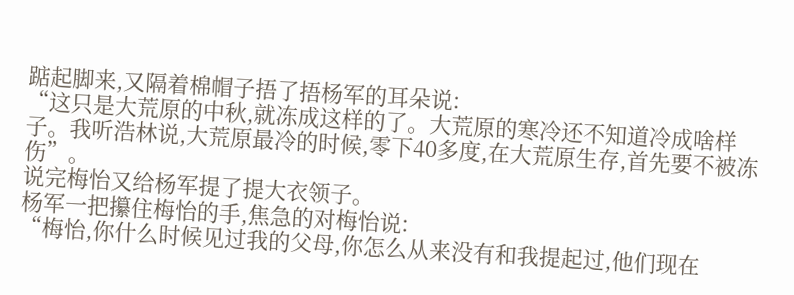踮起脚来,又隔着棉帽子捂了捂杨军的耳朵说:
“这只是大荒原的中秋,就冻成这样的了。大荒原的寒冷还不知道冷成啥样子。我听浩林说,大荒原最冷的时候,零下40多度,在大荒原生存,首先要不被冻伤”。
说完梅怡又给杨军提了提大衣领子。
杨军一把攥住梅怡的手,焦急的对梅怡说:
“梅怡,你什么时候见过我的父母,你怎么从来没有和我提起过,他们现在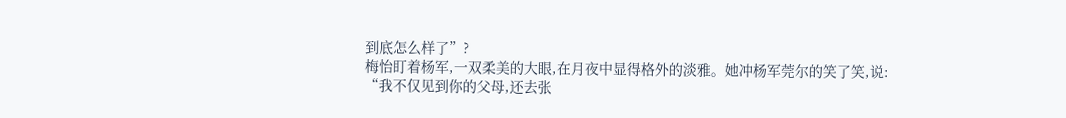到底怎么样了”?
梅怡盯着杨军,一双柔美的大眼,在月夜中显得格外的淡雅。她冲杨军莞尔的笑了笑,说:
“我不仅见到你的父母,还去张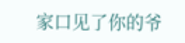家口见了你的爷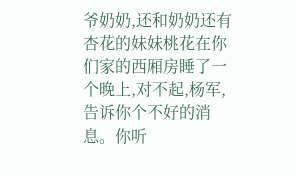爷奶奶,还和奶奶还有杏花的妹妹桃花在你们家的西厢房睡了一个晚上,对不起,杨军,告诉你个不好的消息。你听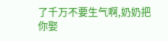了千万不要生气啊,奶奶把你娶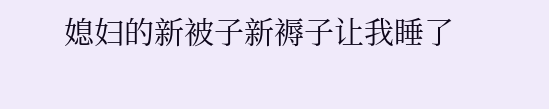媳妇的新被子新褥子让我睡了